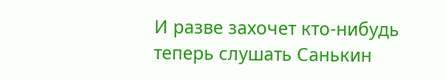И разве захочет кто-нибудь теперь слушать Санькин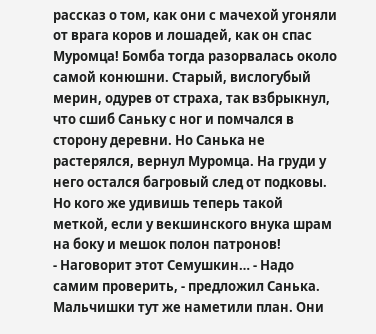рассказ о том, как они с мачехой угоняли от врага коров и лошадей, как он спас Муромца! Бомба тогда разорвалась около самой конюшни. Старый, вислогубый мерин, одурев от страха, так взбрыкнул, что сшиб Саньку с ног и помчался в сторону деревни. Но Санька не растерялся, вернул Муромца. На груди у него остался багровый след от подковы. Но кого же удивишь теперь такой меткой, если у векшинского внука шрам на боку и мешок полон патронов!
- Наговорит этот Семушкин… - Надо самим проверить, - предложил Санька.
Мальчишки тут же наметили план. Они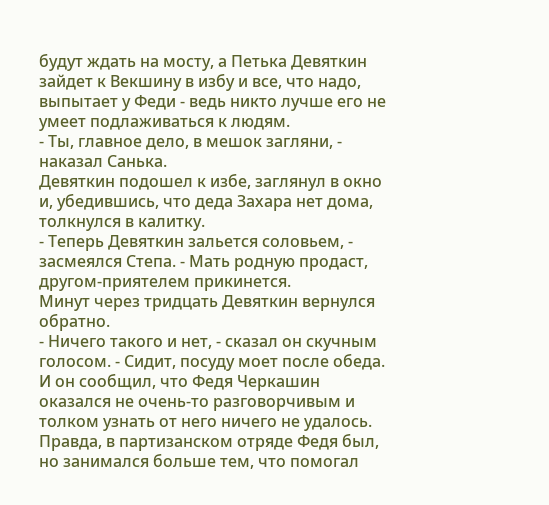будут ждать на мосту, а Петька Девяткин зайдет к Векшину в избу и все, что надо, выпытает у Феди - ведь никто лучше его не умеет подлаживаться к людям.
- Ты, главное дело, в мешок загляни, - наказал Санька.
Девяткин подошел к избе, заглянул в окно и, убедившись, что деда Захара нет дома, толкнулся в калитку.
- Теперь Девяткин зальется соловьем, - засмеялся Степа. - Мать родную продаст, другом-приятелем прикинется.
Минут через тридцать Девяткин вернулся обратно.
- Ничего такого и нет, - сказал он скучным голосом. - Сидит, посуду моет после обеда.
И он сообщил, что Федя Черкашин оказался не очень-то разговорчивым и толком узнать от него ничего не удалось.
Правда, в партизанском отряде Федя был, но занимался больше тем, что помогал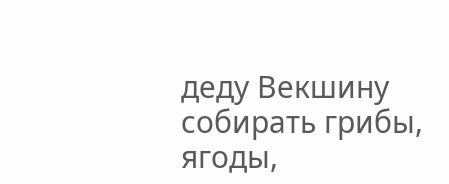деду Векшину собирать грибы, ягоды,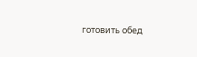готовить обед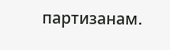партизанам.